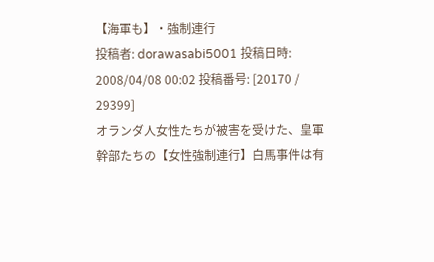【海軍も】・強制連行
投稿者: dorawasabi5001 投稿日時: 2008/04/08 00:02 投稿番号: [20170 / 29399]
オランダ人女性たちが被害を受けた、皇軍幹部たちの【女性強制連行】白馬事件は有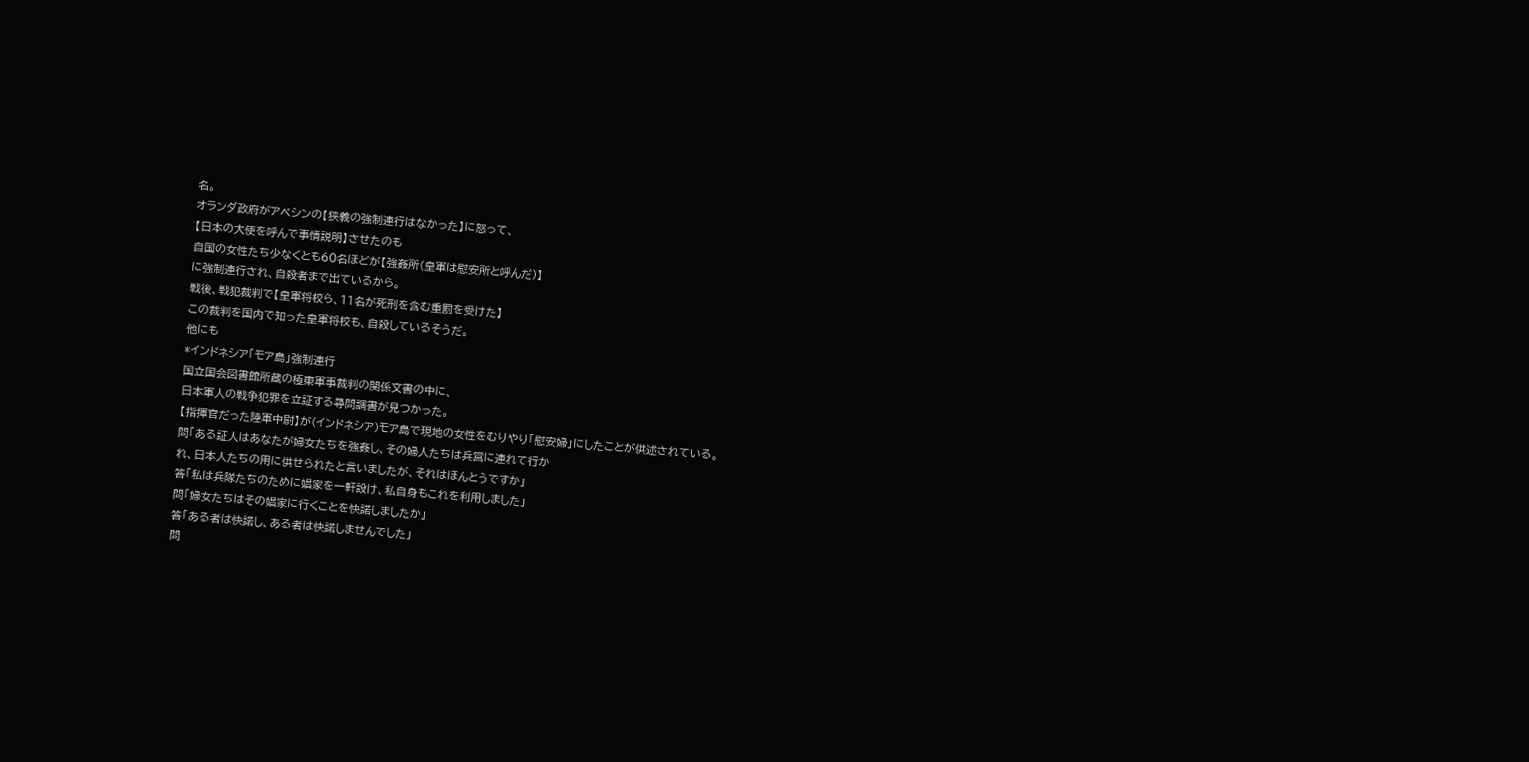名。
オランダ政府がアベシンの【狭義の強制連行はなかった】に怒って、
【日本の大使を呼んで事情説明】させたのも
自国の女性たち少なくとも60名ほどが【強姦所(皇軍は慰安所と呼んだ)】
に強制連行され、自殺者まで出ているから。
戦後、戦犯裁判で【皇軍将校ら、11名が死刑を含む重罰を受けた】
この裁判を国内で知った皇軍将校も、自殺しているそうだ。
他にも
*インドネシア「モア島」強制連行
国立国会図書館所蔵の極東軍事裁判の関係文書の中に、
日本軍人の戦争犯罪を立証する尋問調書が見つかった。
【指揮官だった陸軍中尉】が(インドネシア)モア島で現地の女性をむりやり「慰安婦」にしたことが供述されている。
問「ある証人はあなたが婦女たちを強姦し、その婦人たちは兵営に連れて行か
れ、日本人たちの用に供せられたと言いましたが、それはほんとうですか」
答「私は兵隊たちのために娼家を一軒設け、私自身もこれを利用しました」
問「婦女たちはその娼家に行くことを快諾しましたか」
答「ある者は快諾し、ある者は快諾しませんでした」
問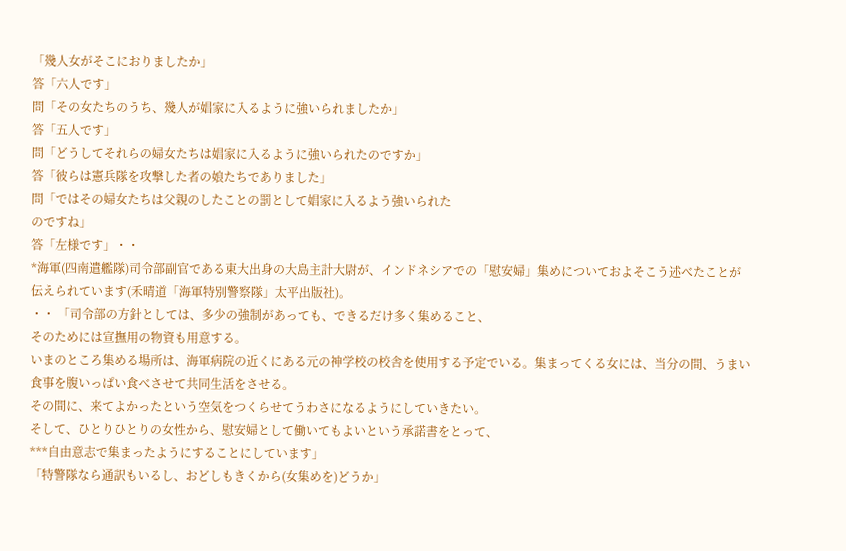「幾人女がそこにおりましたか」
答「六人です」
問「その女たちのうち、幾人が娼家に入るように強いられましたか」
答「五人です」
問「どうしてそれらの婦女たちは娼家に入るように強いられたのですか」
答「彼らは憲兵隊を攻撃した者の娘たちでありました」
問「ではその婦女たちは父親のしたことの罰として娼家に入るよう強いられた
のですね」
答「左様です」・・
*海軍(四南遣艦隊)司令部副官である東大出身の大島主計大尉が、インドネシアでの「慰安婦」集めについておよそこう述べたことが伝えられています(禾晴道「海軍特別警察隊」太平出版社)。
・・ 「司令部の方針としては、多少の強制があっても、できるだけ多く集めること、
そのためには宣撫用の物資も用意する。
いまのところ集める場所は、海軍病院の近くにある元の神学校の校舎を使用する予定でいる。集まってくる女には、当分の間、うまい食事を腹いっぱい食べさせて共同生活をさせる。
その間に、来てよかったという空気をつくらせてうわさになるようにしていきたい。
そして、ひとりひとりの女性から、慰安婦として働いてもよいという承諾書をとって、
***自由意志で集まったようにすることにしています」
「特警隊なら通訳もいるし、おどしもきくから(女集めを)どうか」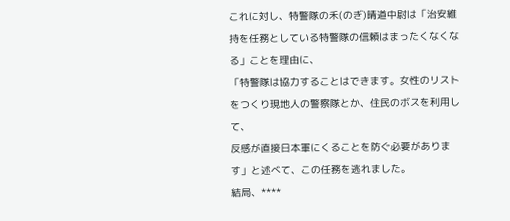これに対し、特警隊の禾(のぎ)晴道中尉は「治安維持を任務としている特警隊の信頼はまったくなくなる」ことを理由に、
「特警隊は協力することはできます。女性のリストをつくり現地人の警察隊とか、住民のボスを利用して、
反感が直接日本軍にくることを防ぐ必要があります」と述べて、この任務を逃れました。
結局、****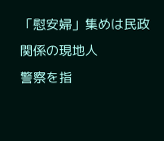「慰安婦」集めは民政関係の現地人
警察を指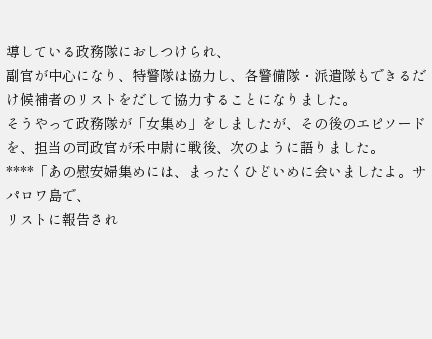導している政務隊におしつけられ、
副官が中心になり、特警隊は協力し、各警備隊・派遣隊もできるだけ候補者のリストをだして協力することになりました。
そうやって政務隊が「女集め」をしましたが、その後のエピソードを、担当の司政官が禾中尉に戦後、次のように語りました。
****「あの慰安婦集めには、まったくひどいめに会いましたよ。サパロワ島で、
リストに報告され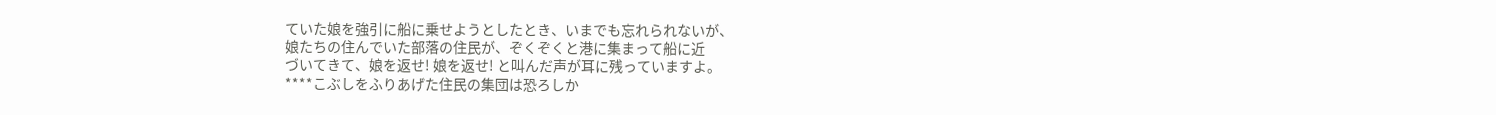ていた娘を強引に船に乗せようとしたとき、いまでも忘れられないが、
娘たちの住んでいた部落の住民が、ぞくぞくと港に集まって船に近
づいてきて、娘を返せ! 娘を返せ! と叫んだ声が耳に残っていますよ。
****こぶしをふりあげた住民の集団は恐ろしか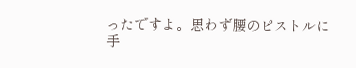ったですよ。思わず腰のピストルに手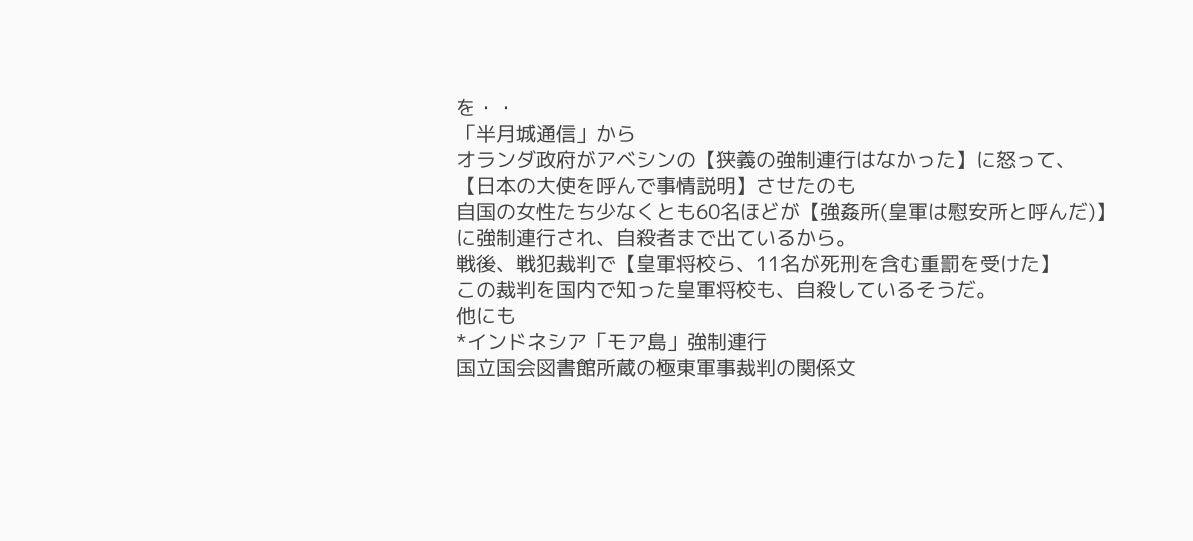を・・
「半月城通信」から
オランダ政府がアベシンの【狭義の強制連行はなかった】に怒って、
【日本の大使を呼んで事情説明】させたのも
自国の女性たち少なくとも60名ほどが【強姦所(皇軍は慰安所と呼んだ)】
に強制連行され、自殺者まで出ているから。
戦後、戦犯裁判で【皇軍将校ら、11名が死刑を含む重罰を受けた】
この裁判を国内で知った皇軍将校も、自殺しているそうだ。
他にも
*インドネシア「モア島」強制連行
国立国会図書館所蔵の極東軍事裁判の関係文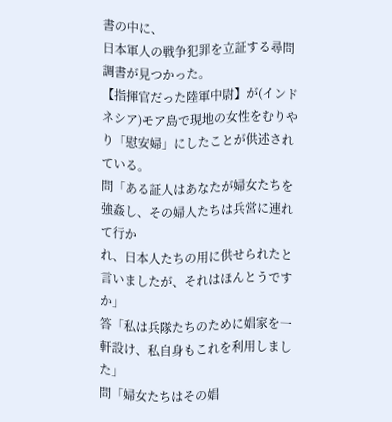書の中に、
日本軍人の戦争犯罪を立証する尋問調書が見つかった。
【指揮官だった陸軍中尉】が(インドネシア)モア島で現地の女性をむりやり「慰安婦」にしたことが供述されている。
問「ある証人はあなたが婦女たちを強姦し、その婦人たちは兵営に連れて行か
れ、日本人たちの用に供せられたと言いましたが、それはほんとうですか」
答「私は兵隊たちのために娼家を一軒設け、私自身もこれを利用しました」
問「婦女たちはその娼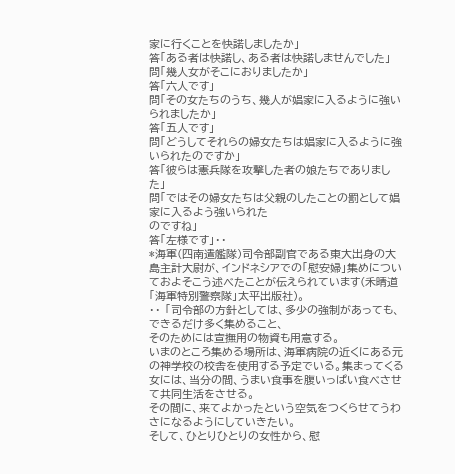家に行くことを快諾しましたか」
答「ある者は快諾し、ある者は快諾しませんでした」
問「幾人女がそこにおりましたか」
答「六人です」
問「その女たちのうち、幾人が娼家に入るように強いられましたか」
答「五人です」
問「どうしてそれらの婦女たちは娼家に入るように強いられたのですか」
答「彼らは憲兵隊を攻撃した者の娘たちでありました」
問「ではその婦女たちは父親のしたことの罰として娼家に入るよう強いられた
のですね」
答「左様です」・・
*海軍(四南遣艦隊)司令部副官である東大出身の大島主計大尉が、インドネシアでの「慰安婦」集めについておよそこう述べたことが伝えられています(禾晴道「海軍特別警察隊」太平出版社)。
・・ 「司令部の方針としては、多少の強制があっても、できるだけ多く集めること、
そのためには宣撫用の物資も用意する。
いまのところ集める場所は、海軍病院の近くにある元の神学校の校舎を使用する予定でいる。集まってくる女には、当分の間、うまい食事を腹いっぱい食べさせて共同生活をさせる。
その間に、来てよかったという空気をつくらせてうわさになるようにしていきたい。
そして、ひとりひとりの女性から、慰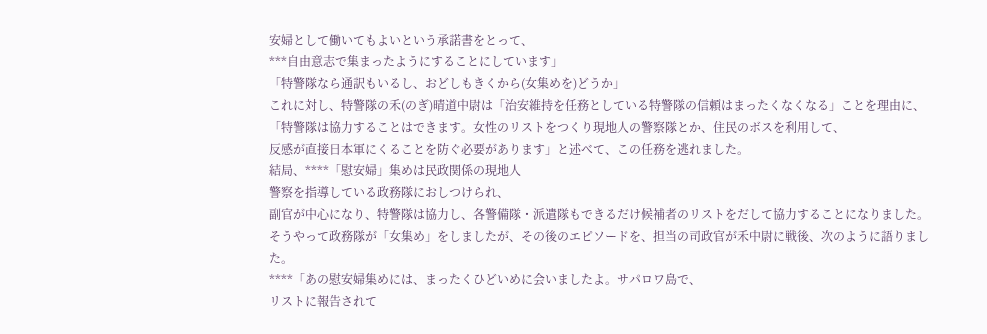安婦として働いてもよいという承諾書をとって、
***自由意志で集まったようにすることにしています」
「特警隊なら通訳もいるし、おどしもきくから(女集めを)どうか」
これに対し、特警隊の禾(のぎ)晴道中尉は「治安維持を任務としている特警隊の信頼はまったくなくなる」ことを理由に、
「特警隊は協力することはできます。女性のリストをつくり現地人の警察隊とか、住民のボスを利用して、
反感が直接日本軍にくることを防ぐ必要があります」と述べて、この任務を逃れました。
結局、****「慰安婦」集めは民政関係の現地人
警察を指導している政務隊におしつけられ、
副官が中心になり、特警隊は協力し、各警備隊・派遣隊もできるだけ候補者のリストをだして協力することになりました。
そうやって政務隊が「女集め」をしましたが、その後のエピソードを、担当の司政官が禾中尉に戦後、次のように語りました。
****「あの慰安婦集めには、まったくひどいめに会いましたよ。サパロワ島で、
リストに報告されて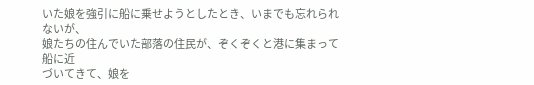いた娘を強引に船に乗せようとしたとき、いまでも忘れられないが、
娘たちの住んでいた部落の住民が、ぞくぞくと港に集まって船に近
づいてきて、娘を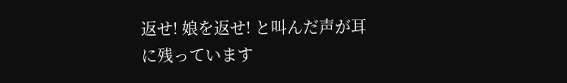返せ! 娘を返せ! と叫んだ声が耳に残っています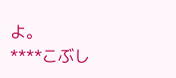よ。
****こぶし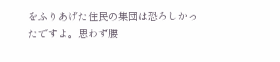をふりあげた住民の集団は恐ろしかったですよ。思わず腰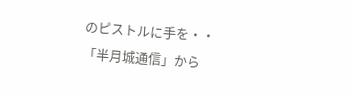のピストルに手を・・
「半月城通信」から